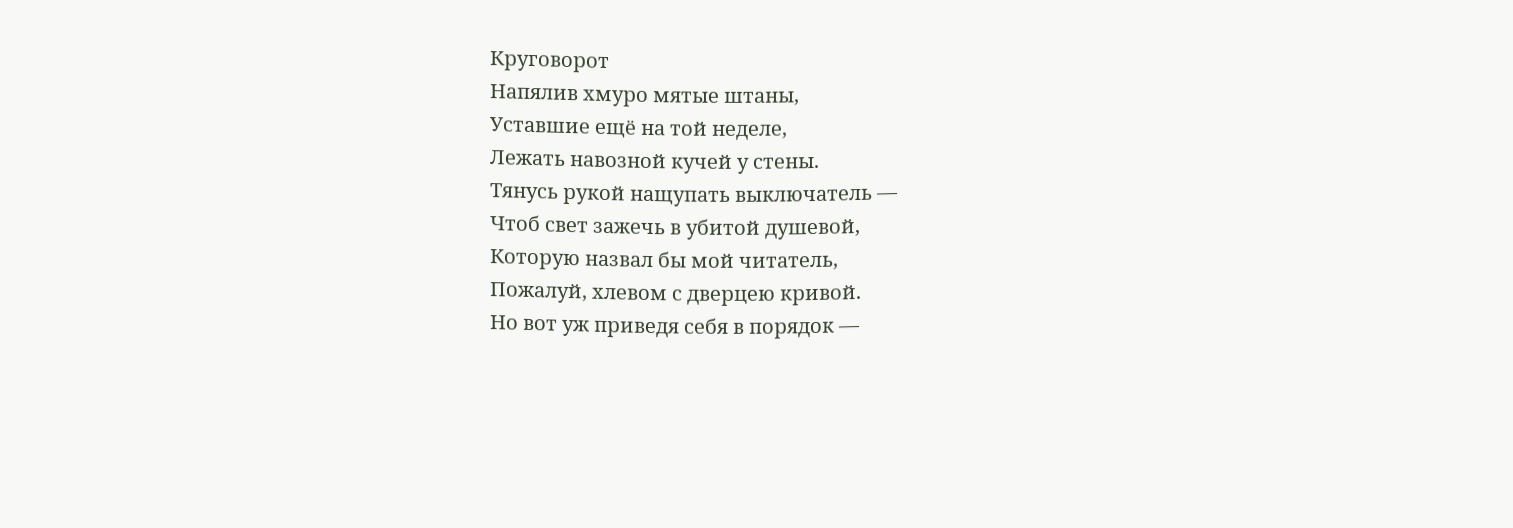Круговорот
Напялив хмуро мятые штаны,
Уставшие ещё на той неделе,
Лежать навозной кучей у стены.
Тянусь рукой нащупать выключатель —
Чтоб свет зажечь в убитой душевой,
Которую назвал бы мой читатель,
Пожалуй, хлевом с дверцею кривой.
Но вот уж приведя себя в порядок —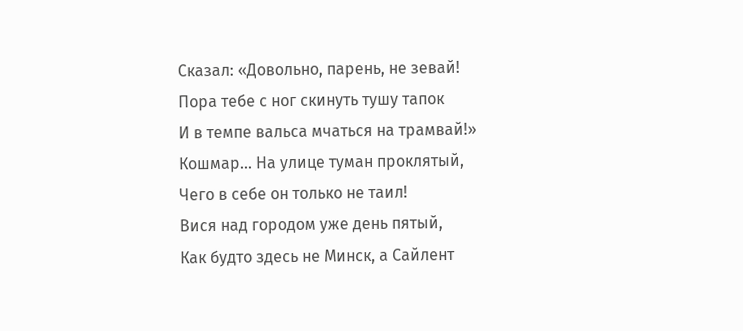Сказал: «Довольно, парень, не зевай!
Пора тебе с ног скинуть тушу тапок
И в темпе вальса мчаться на трамвай!»
Кошмар... На улице туман проклятый,
Чего в себе он только не таил!
Вися над городом уже день пятый,
Как будто здесь не Минск, а Сайлент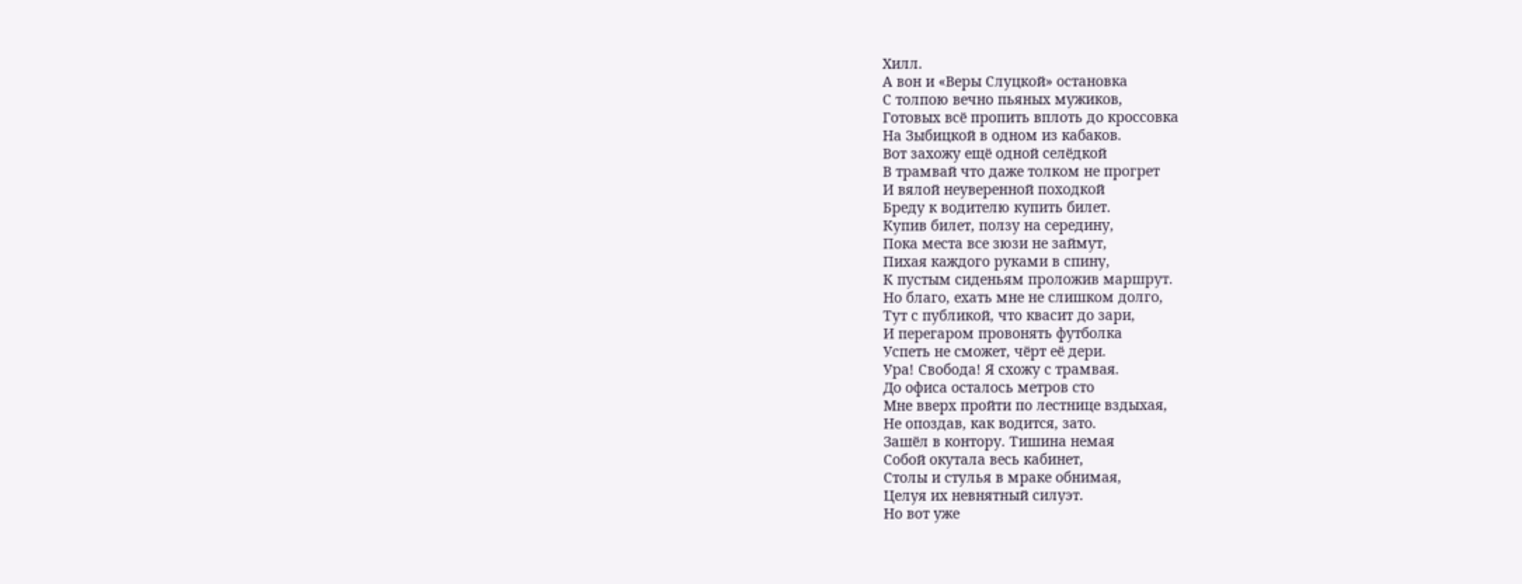Хилл.
А вон и «Веры Слуцкой» остановка
С толпою вечно пьяных мужиков,
Готовых всё пропить вплоть до кроссовка
На Зыбицкой в одном из кабаков.
Вот захожу ещё одной селёдкой
В трамвай что даже толком не прогрет
И вялой неуверенной походкой
Бреду к водителю купить билет.
Купив билет, ползу на середину,
Пока места все зюзи не займут,
Пихая каждого руками в спину,
К пустым сиденьям проложив маршрут.
Но благо, ехать мне не слишком долго,
Тут с публикой, что квасит до зари,
И перегаром провонять футболка
Успеть не сможет, чёрт её дери.
Ура! Свобода! Я схожу с трамвая.
До офиса осталось метров сто
Мне вверх пройти по лестнице вздыхая,
Не опоздав, как водится, зато.
Зашёл в контору. Тишина немая
Собой окутала весь кабинет,
Столы и стулья в мраке обнимая,
Целуя их невнятный силуэт.
Но вот уже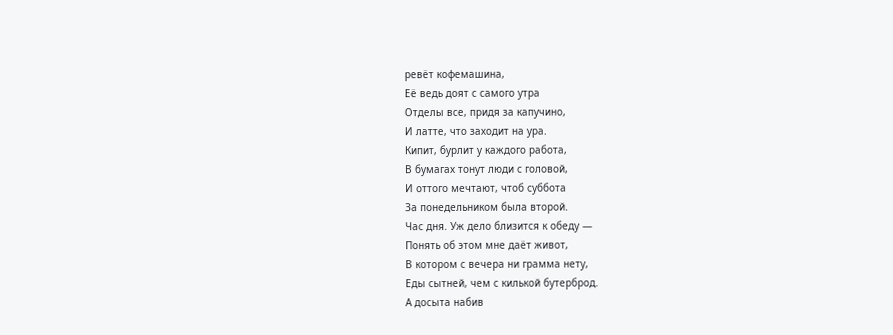ревёт кофемашина,
Её ведь доят с самого утра
Отделы все, придя за капучино,
И латте, что заходит на ура.
Кипит, бурлит у каждого работа,
В бумагах тонут люди с головой,
И оттого мечтают, чтоб суббота
За понедельником была второй.
Час дня. Уж дело близится к обеду —
Понять об этом мне даёт живот,
В котором с вечера ни грамма нету,
Еды сытней, чем с килькой бутерброд.
А досыта набив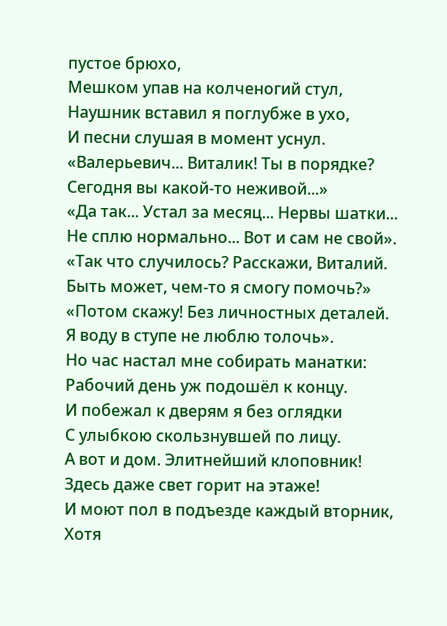пустое брюхо,
Мешком упав на колченогий стул,
Наушник вставил я поглубже в ухо,
И песни слушая в момент уснул.
«Валерьевич... Виталик! Ты в порядке?
Сегодня вы какой-то неживой...»
«Да так... Устал за месяц... Нервы шатки...
Не сплю нормально... Вот и сам не свой».
«Так что случилось? Расскажи, Виталий.
Быть может, чем-то я смогу помочь?»
«Потом скажу! Без личностных деталей.
Я воду в ступе не люблю толочь».
Но час настал мне собирать манатки:
Рабочий день уж подошёл к концу.
И побежал к дверям я без оглядки
С улыбкою скользнувшей по лицу.
А вот и дом. Элитнейший клоповник!
Здесь даже свет горит на этаже!
И моют пол в подъезде каждый вторник,
Хотя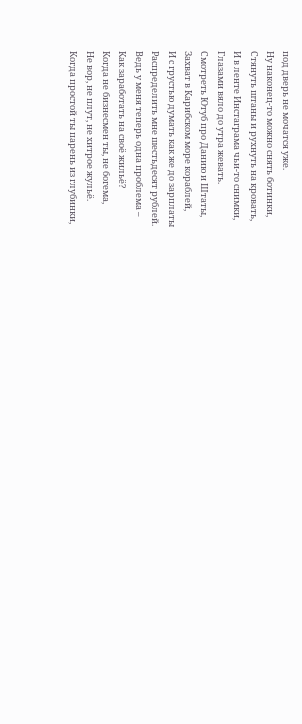под дверь не мочатся уже.
Ну наконец-то можно снять ботинки,
Стянуть штаны и рухнуть на кровать,
И в ленте Инстаграма чьи-то снимки,
Глазами вяло до утра жевать.
Смотреть Ютуб про Данию и Штаты,
Захват в Карибском море кораблей,
И с грустью думать как же до зарплаты
Распределить мне шестьдесят рублей.
Ведь у меня теперь одна проблема –
Как заработать на своё жильё?
Когда не бизнесмен ты, не богема,
Не вор, не плут, не хитрое жульё.
Когда простой ты парень из глубинки,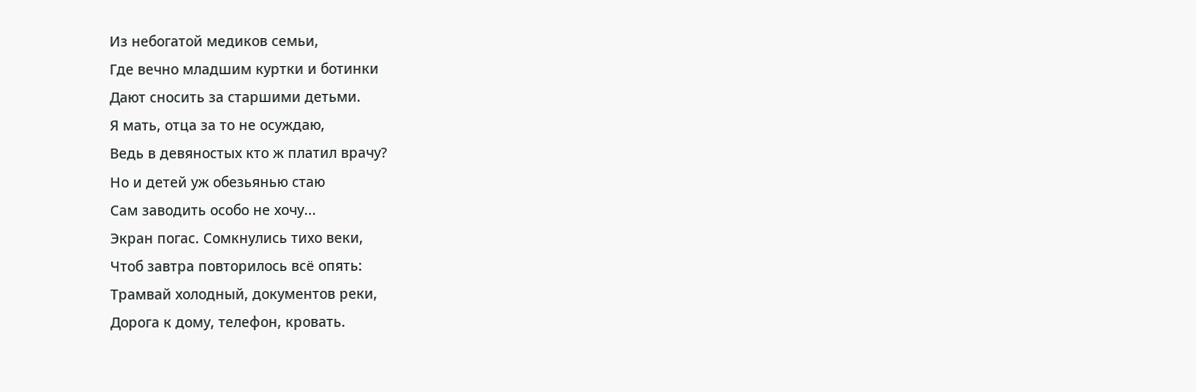Из небогатой медиков семьи,
Где вечно младшим куртки и ботинки
Дают сносить за старшими детьми.
Я мать, отца за то не осуждаю,
Ведь в девяностых кто ж платил врачу?
Но и детей уж обезьянью стаю
Сам заводить особо не хочу...
Экран погас. Сомкнулись тихо веки,
Чтоб завтра повторилось всё опять:
Трамвай холодный, документов реки,
Дорога к дому, телефон, кровать.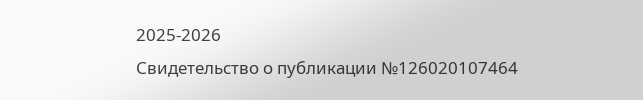2025-2026
Свидетельство о публикации №126020107464